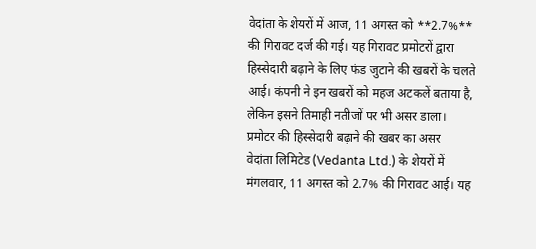वेदांता के शेयरों में आज, 11 अगस्त को **2.7%** की गिरावट दर्ज की गई। यह गिरावट प्रमोटरों द्वारा हिस्सेदारी बढ़ाने के लिए फंड जुटाने की खबरों के चलते आई। कंपनी ने इन खबरों को महज अटकलें बताया है, लेकिन इसने तिमाही नतीजों पर भी असर डाला।
प्रमोटर की हिस्सेदारी बढ़ाने की खबर का असर
वेदांता लिमिटेड (Vedanta Ltd.) के शेयरों में मंगलवार, 11 अगस्त को 2.7% की गिरावट आई। यह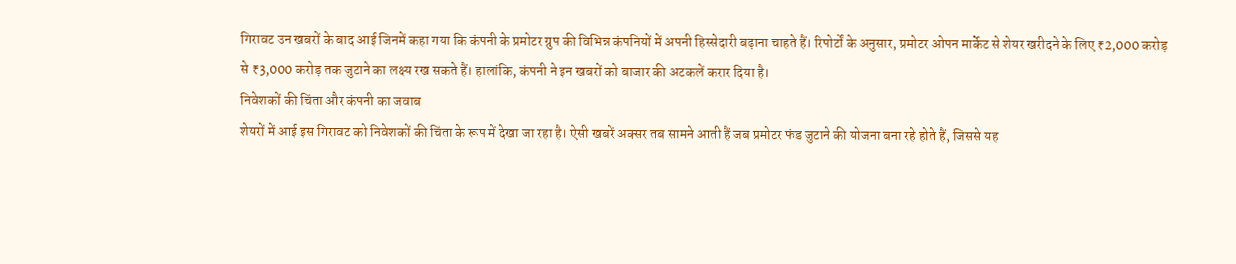गिरावट उन खबरों के बाद आई जिनमें कहा गया कि कंपनी के प्रमोटर ग्रुप की विभिन्न कंपनियों में अपनी हिस्सेदारी बढ़ाना चाहते हैं। रिपोर्टों के अनुसार, प्रमोटर ओपन मार्केट से शेयर खरीदने के लिए ₹2,000 करोड़ से ₹3,000 करोड़ तक जुटाने का लक्ष्य रख सकते हैं। हालांकि, कंपनी ने इन खबरों को बाजार की अटकलें करार दिया है।
निवेशकों की चिंता और कंपनी का जवाब
शेयरों में आई इस गिरावट को निवेशकों की चिंता के रूप में देखा जा रहा है। ऐसी खबरें अक्सर तब सामने आती हैं जब प्रमोटर फंड जुटाने की योजना बना रहे होते हैं, जिससे यह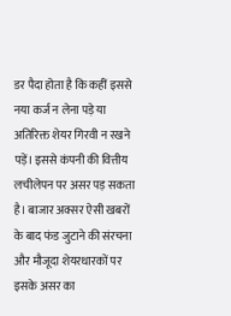डर पैदा होता है कि कहीं इससे नया कर्ज न लेना पड़े या अतिरिक्त शेयर गिरवी न रखने पड़ें। इससे कंपनी की वित्तीय लचीलेपन पर असर पड़ सकता है। बाजार अक्सर ऐसी खबरों के बाद फंड जुटाने की संरचना और मौजूदा शेयरधारकों पर इसके असर का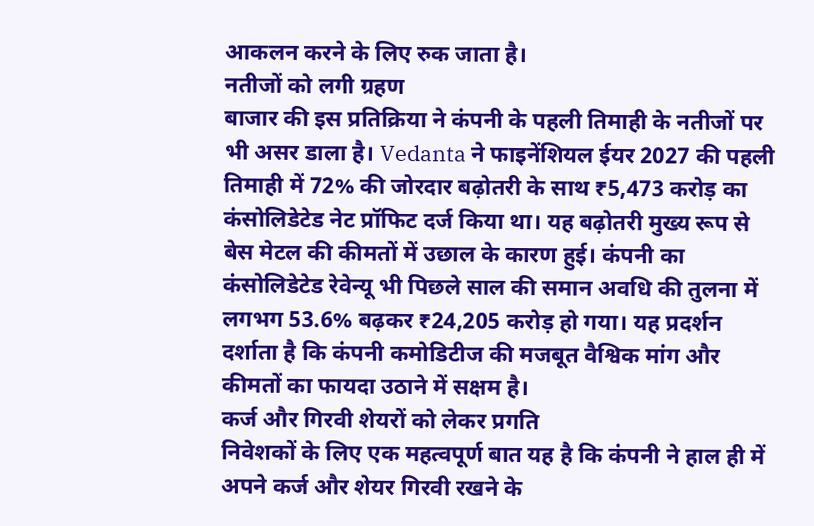आकलन करने के लिए रुक जाता है।
नतीजों को लगी ग्रहण
बाजार की इस प्रतिक्रिया ने कंपनी के पहली तिमाही के नतीजों पर भी असर डाला है। Vedanta ने फाइनेंशियल ईयर 2027 की पहली तिमाही में 72% की जोरदार बढ़ोतरी के साथ ₹5,473 करोड़ का कंसोलिडेटेड नेट प्रॉफिट दर्ज किया था। यह बढ़ोतरी मुख्य रूप से बेस मेटल की कीमतों में उछाल के कारण हुई। कंपनी का कंसोलिडेटेड रेवेन्यू भी पिछले साल की समान अवधि की तुलना में लगभग 53.6% बढ़कर ₹24,205 करोड़ हो गया। यह प्रदर्शन दर्शाता है कि कंपनी कमोडिटीज की मजबूत वैश्विक मांग और कीमतों का फायदा उठाने में सक्षम है।
कर्ज और गिरवी शेयरों को लेकर प्रगति
निवेशकों के लिए एक महत्वपूर्ण बात यह है कि कंपनी ने हाल ही में अपने कर्ज और शेयर गिरवी रखने के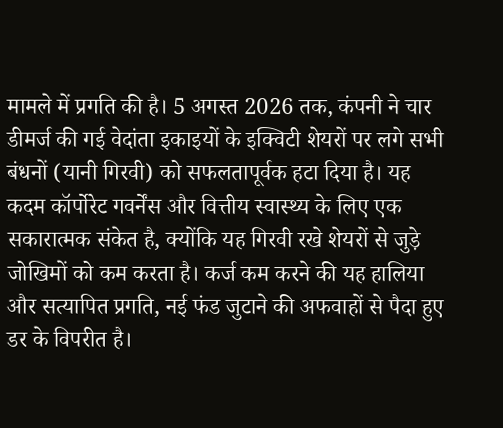मामले में प्रगति की है। 5 अगस्त 2026 तक, कंपनी ने चार डीमर्ज की गई वेदांता इकाइयों के इक्विटी शेयरों पर लगे सभी बंधनों (यानी गिरवी) को सफलतापूर्वक हटा दिया है। यह कदम कॉर्पोरेट गवर्नेंस और वित्तीय स्वास्थ्य के लिए एक सकारात्मक संकेत है, क्योंकि यह गिरवी रखे शेयरों से जुड़े जोखिमों को कम करता है। कर्ज कम करने की यह हालिया और सत्यापित प्रगति, नई फंड जुटाने की अफवाहों से पैदा हुए डर के विपरीत है।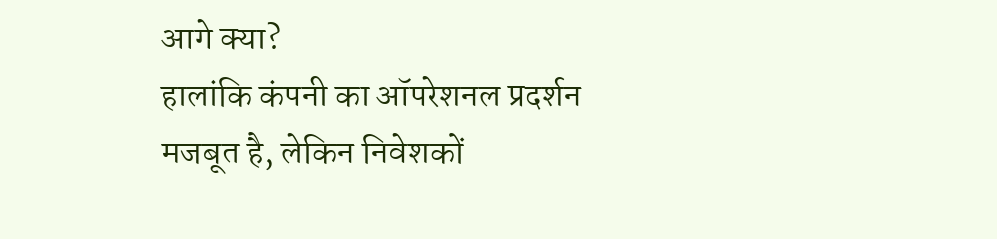आगे क्या?
हालांकि कंपनी का ऑपरेशनल प्रदर्शन मजबूत है, लेकिन निवेशकों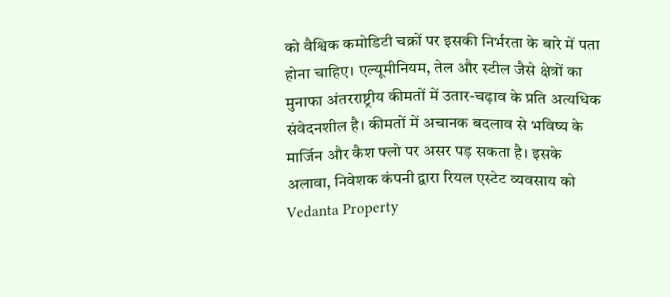को वैश्विक कमोडिटी चक्रों पर इसकी निर्भरता के बारे में पता होना चाहिए। एल्यूमीनियम, तेल और स्टील जैसे क्षेत्रों का मुनाफा अंतरराष्ट्रीय कीमतों में उतार-चढ़ाव के प्रति अत्यधिक संवेदनशील है। कीमतों में अचानक बदलाव से भविष्य के मार्जिन और कैश फ्लो पर असर पड़ सकता है। इसके अलावा, निवेशक कंपनी द्वारा रियल एस्टेट व्यवसाय को Vedanta Property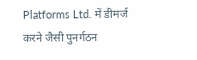Platforms Ltd. में डीमर्ज करने जैसी पुनर्गठन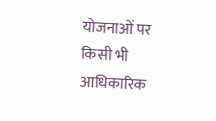योजनाओं पर किसी भी आधिकारिक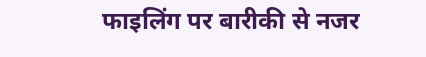फाइलिंग पर बारीकी से नजर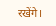रखेंगे।